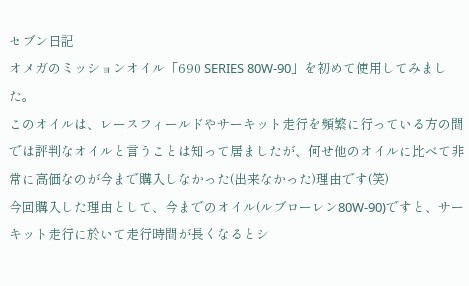セブン日記
オメガのミッションオイル「690 SERIES 80W-90」を初めて使用してみました。
このオイルは、レースフィールドやサーキット走行を頻繁に行っている方の間では評判なオイルと言うことは知って居ましたが、何せ他のオイルに比べて非常に高価なのが今まで購入しなかった(出来なかった)理由です(笑)
今回購入した理由として、今までのオイル(ルブローレン80W-90)ですと、サーキット走行に於いて走行時間が長くなるとシ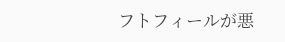フトフィールが悪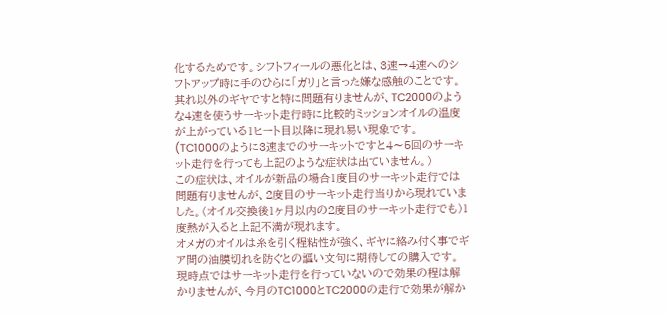化するためです。シフトフィールの悪化とは、3速→4速へのシフトアップ時に手のひらに「ガリ」と言った嫌な感触のことです。其れ以外のギヤですと特に問題有りませんが、TC2000のような4速を使うサーキット走行時に比較的ミッションオイルの温度が上がっている1ヒート目以降に現れ易い現象です。
(TC1000のように3速までのサーキットですと4〜5回のサーキット走行を行っても上記のような症状は出ていません。)
この症状は、オイルが新品の場合1度目のサーキット走行では問題有りませんが、2度目のサーキット走行当りから現れていました。(オイル交換後1ヶ月以内の2度目のサーキット走行でも)1度熱が入ると上記不満が現れます。
オメガのオイルは糸を引く程粘性が強く、ギヤに絡み付く事でギア間の油膜切れを防ぐとの謳い文句に期待しての購入です。
現時点ではサーキット走行を行っていないので効果の程は解かりませんが、今月のTC1000とTC2000の走行で効果が解か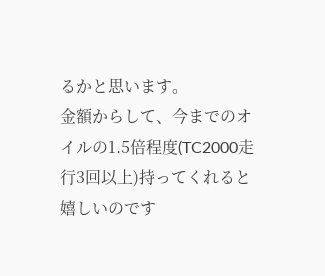るかと思います。
金額からして、今までのオイルの1.5倍程度(TC2000走行3回以上)持ってくれると嬉しいのです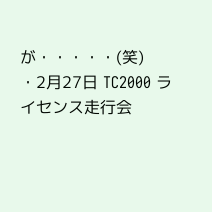が・・・・・(笑)
・2月27日 TC2000 ライセンス走行会